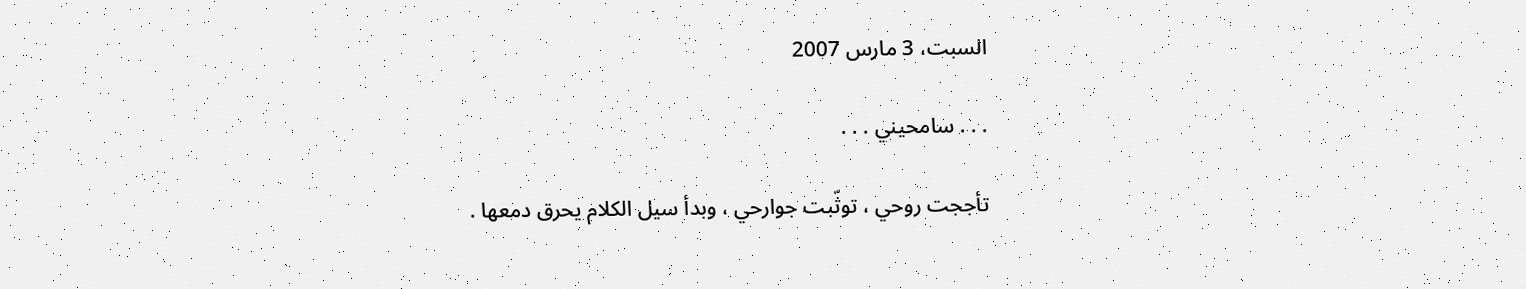السبت، 3 مارس 2007

. . . سامحيني . . .

تأججت روحي ، توثّبت جوارحي ، وبدأ سيل الكلام يحرق دمعها .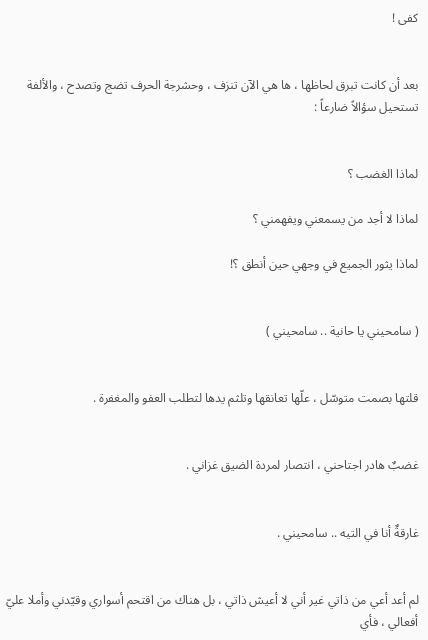كفى !


بعد أن كانت تبرق لحاظها ، ها هي الآن تنزف ، وحشرجة الحرف تضج وتصدح ، والألفة تستحيل سؤالاً ضارعاً :


لماذا الغضب ؟

لماذا لا أجد من يسمعني ويفهمني ؟

لماذا يثور الجميع في وجهي حين أنطق ؟!


( سامحيني يا حانية .. سامحيني )


قلتها بصمت متوسّل ، علّها تعانقها وتلثم يدها لتطلب العفو والمغفرة .


غضبٌ هادر اجتاحني ، انتصار لمردة الضيق غزاني .


غارقةٌ أنا في التيه .. سامحيني .


لم أعد أعي من ذاتي غير أني لا أعيش ذاتي ، بل هناك من اقتحم أسواري وقيّدني وأملا عليّ أفعالي ، فأي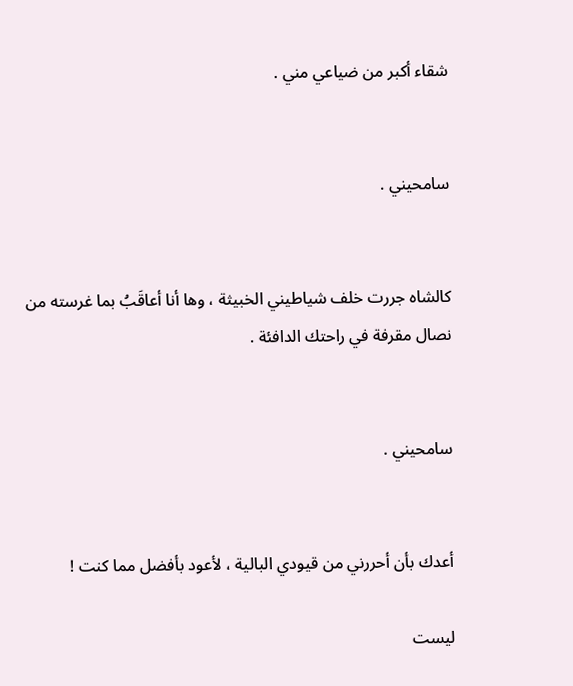شقاء أكبر من ضياعي مني .


سامحيني .


كالشاه جررت خلف شياطيني الخبيثة ، وها أنا أعاقَبُ بما غرسته من نصال مقرفة في راحتك الدافئة .


سامحيني .


أعدك بأن أحررني من قيودي البالية ، لأعود بأفضل مما كنت !

ليست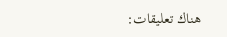هناك تعليقات: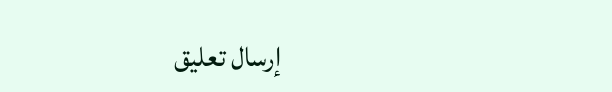إرسال تعليق